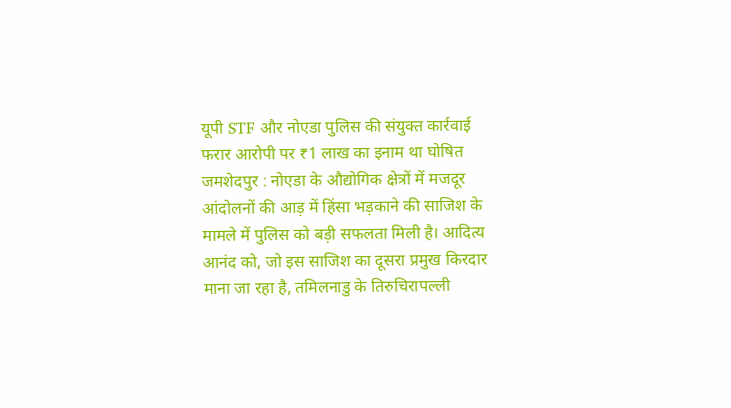यूपी STF और नोएडा पुलिस की संयुक्त कार्रवाई
फरार आरोपी पर ₹1 लाख का इनाम था घोषित
जमशेदपुर : नोएडा के औद्योगिक क्षेत्रों में मजदूर आंदोलनों की आड़ में हिंसा भड़काने की साजिश के मामले में पुलिस को बड़ी सफलता मिली है। आदित्य आनंद को, जो इस साजिश का दूसरा प्रमुख किरदार माना जा रहा है, तमिलनाडु के तिरुचिरापल्ली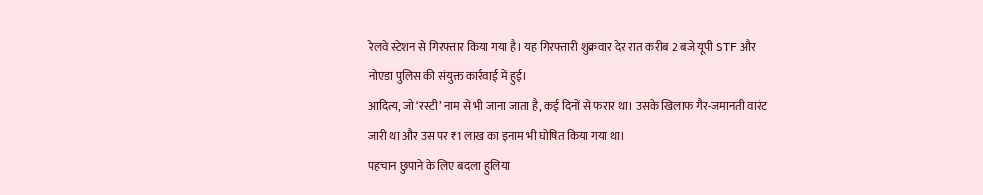रेलवे स्टेशन से गिरफ्तार किया गया है। यह गिरफ्तारी शुक्रवार देर रात करीब 2 बजे यूपी STF और नोएडा पुलिस की संयुक्त कार्रवाई में हुई।
आदित्य, जो ‘रस्टी’ नाम से भी जाना जाता है, कई दिनों से फरार था। उसके खिलाफ गैर-जमानती वारंट जारी था और उस पर ₹1 लाख का इनाम भी घोषित किया गया था।
पहचान छुपाने के लिए बदला हुलिया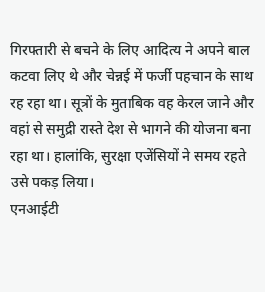गिरफ्तारी से बचने के लिए आदित्य ने अपने बाल कटवा लिए थे और चेन्नई में फर्जी पहचान के साथ रह रहा था। सूत्रों के मुताबिक वह केरल जाने और वहां से समुद्री रास्ते देश से भागने की योजना बना रहा था। हालांकि, सुरक्षा एजेंसियों ने समय रहते उसे पकड़ लिया।
एनआईटी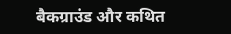बैकग्राउंड और कथित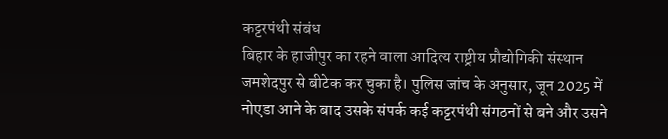कट्टरपंथी संबंध
बिहार के हाजीपुर का रहने वाला आदित्य राष्ट्रीय प्रौद्योगिकी संस्थान जमशेदपुर से बीटेक कर चुका है। पुलिस जांच के अनुसार, जून 2025 में नोएडा आने के बाद उसके संपर्क कई कट्टरपंथी संगठनों से बने और उसने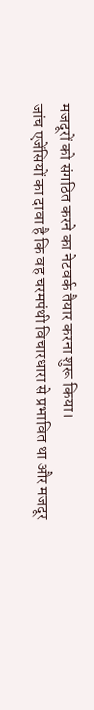मजदूरों को संगठित करने का नेटवर्क तैयार करना शुरू किया।
जांच एजेंसियों का दावा है कि वह चरमपंथी विचारधारा से प्रभावित था और मजदूर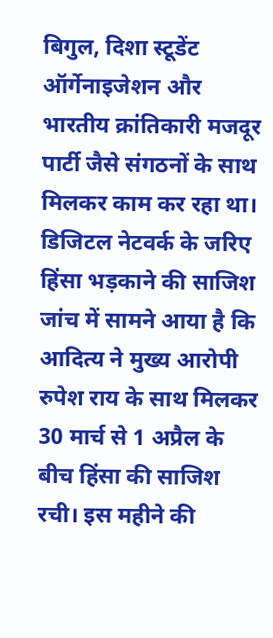बिगुल, दिशा स्टूडेंट ऑर्गेनाइजेशन और भारतीय क्रांतिकारी मजदूर पार्टी जैसे संगठनों के साथ मिलकर काम कर रहा था।
डिजिटल नेटवर्क के जरिए हिंसा भड़काने की साजिश
जांच में सामने आया है कि आदित्य ने मुख्य आरोपी रुपेश राय के साथ मिलकर 30 मार्च से 1 अप्रैल के बीच हिंसा की साजिश रची। इस महीने की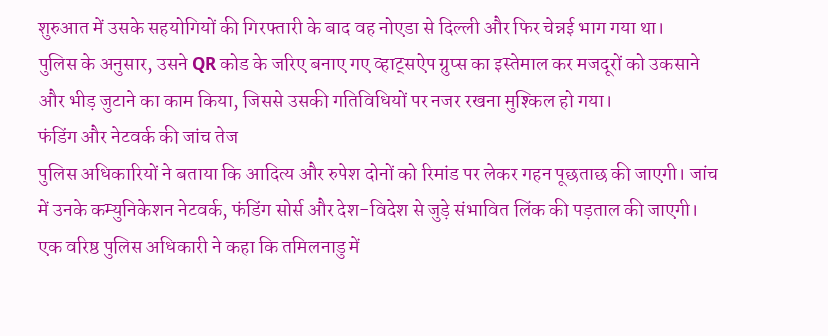शुरुआत में उसके सहयोगियों की गिरफ्तारी के बाद वह नोएडा से दिल्ली और फिर चेन्नई भाग गया था।
पुलिस के अनुसार, उसने QR कोड के जरिए बनाए गए व्हाट्सऐप ग्रुप्स का इस्तेमाल कर मजदूरों को उकसाने और भीड़ जुटाने का काम किया, जिससे उसकी गतिविधियों पर नजर रखना मुश्किल हो गया।
फंडिंग और नेटवर्क की जांच तेज
पुलिस अधिकारियों ने बताया कि आदित्य और रुपेश दोनों को रिमांड पर लेकर गहन पूछताछ की जाएगी। जांच में उनके कम्युनिकेशन नेटवर्क, फंडिंग सोर्स और देश-विदेश से जुड़े संभावित लिंक की पड़ताल की जाएगी।
एक वरिष्ठ पुलिस अधिकारी ने कहा कि तमिलनाडु में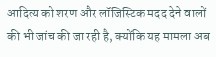आदित्य को शरण और लॉजिस्टिक मदद देने वालों की भी जांच की जा रही है, क्योंकि यह मामला अब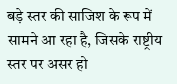बड़े स्तर की साजिश के रूप में सामने आ रहा है, जिसके राष्ट्रीय स्तर पर असर हो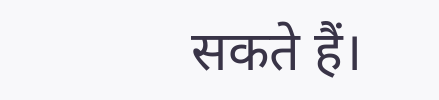सकते हैं।